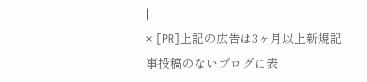|
× [PR]上記の広告は3ヶ月以上新規記事投稿のないブログに表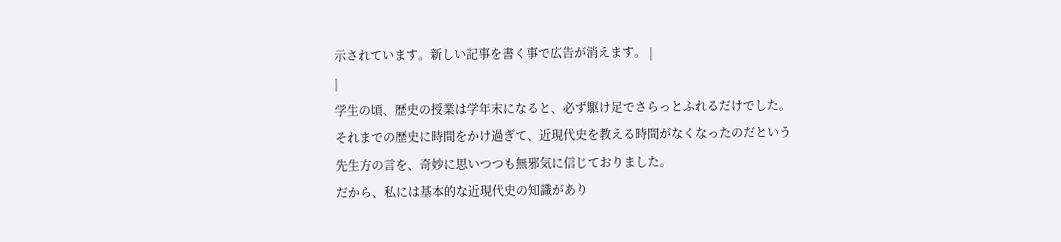示されています。新しい記事を書く事で広告が消えます。 |
|
学生の頃、歴史の授業は学年末になると、必ず駆け足でさらっとふれるだけでした。それまでの歴史に時間をかけ過ぎて、近現代史を教える時間がなくなったのだという先生方の言を、奇妙に思いつつも無邪気に信じておりました。
だから、私には基本的な近現代史の知識があり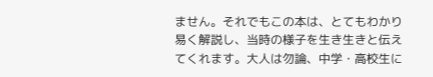ません。それでもこの本は、とてもわかり易く解説し、当時の様子を生き生きと伝えてくれます。大人は勿論、中学・高校生に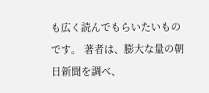も広く読んでもらいたいものです。 著者は、膨大な量の朝日新聞を調べ、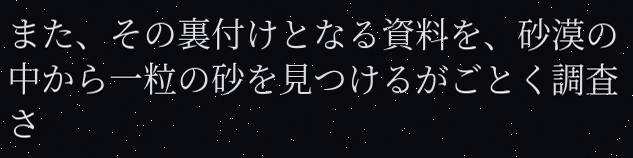また、その裏付けとなる資料を、砂漠の中から一粒の砂を見つけるがごとく調査さ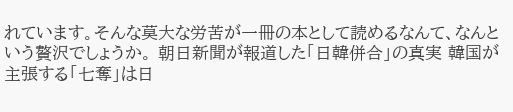れています。そんな莫大な労苦が一冊の本として読めるなんて、なんという贅沢でしょうか。 朝日新聞が報道した「日韓併合」の真実 韓国が主張する「七奪」は日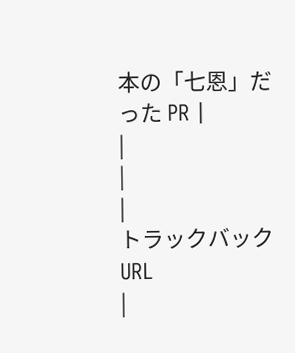本の「七恩」だった PR |
|
|
|
トラックバックURL
|